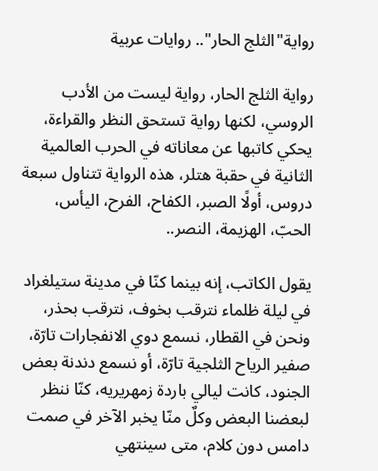رواية"الثلج الحار".. روايات عربية

رواية الثلج الحار، رواية ليست من الأدب الروسي، لكنها رواية تستحق النظر والقراءة، يحكي كاتبها عن معاناته في الحرب العالمية الثانية في حقبة هتلر، هذه الرواية تتناول سبعة دروس، أولًا الصبر، الكفاح، الفرح، اليأس، الحبّ، الهزيمة، النصر..

يقول الكاتب، إنه بينما كنّا في مدينة ستيلغراد في ليلة ظلماء نترقب بخوف، نترقب بحذر، ونحن في القطار، نسمع دوي الانفجارات تارّة، صفير الرياح الثلجية تارّة، أو نسمع دندنة بعض الجنود، كانت ليالي باردة زمهريريه، كنّا ننظر لبعضنا البعض وكلٌ منّا يخبر الآخر في صمت دامس دون كلام، متى سينتهي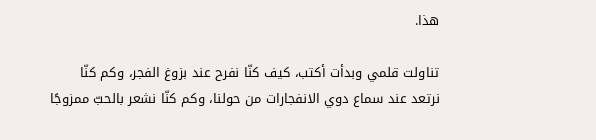هذا.

تناولت قلمي وبدأت أكتب، كيف كنّا نفرح عند بزوغ الفجر، وكم كنّا نرتعد عند سماع دوي الانفجارات من حولنا، وكم كنّا نشعر بالحبّ ممزوجًا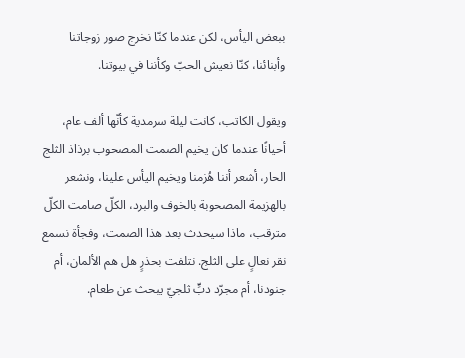ببعض اليأس، لكن عندما كنّا نخرج صور زوجاتنا وأبنائنا، كنّا نعيش الحبّ وكأننا في بيوتنا.

ويقول الكاتب، كانت ليلة سرمدية كأنّها ألف عام، أحيانًا عندما كان يخيم الصمت المصحوب برذاذ الثلج الحار، أشعر أننا هُزمنا ويخيم اليأس علينا، ونشعر بالهزيمة المصحوبة بالخوف والبرد، الكلّ صامت الكلّ مترقب، ماذا سيحدث بعد هذا الصمت، وفجأة نسمع نقر نعالٍ على الثلج. نتلفت بحذرٍ هل هم الألمان، أم جنودنا، أم مجرّد دبٍّ ثلجيّ يبحث عن طعام.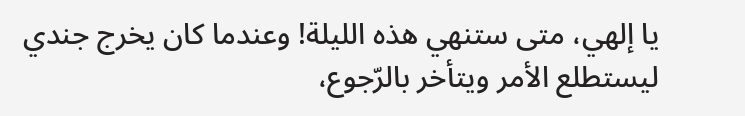يا إلهي، متى ستنهي هذه الليلة! وعندما كان يخرج جندي ليستطلع الأمر ويتأخر بالرّجوع،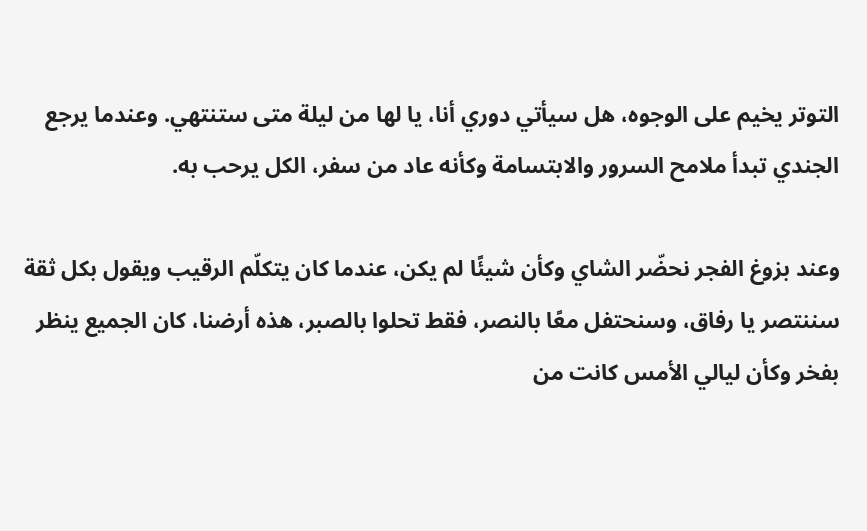التوتر يخيم على الوجوه، هل سيأتي دوري أنا، يا لها من ليلة متى ستنتهي. وعندما يرجع الجندي تبدأ ملامح السرور والابتسامة وكأنه عاد من سفر، الكل يرحب به.

وعند بزوغ الفجر نحضّر الشاي وكأن شيئًا لم يكن، عندما كان يتكلّم الرقيب ويقول بكل ثقة سننتصر يا رفاق، وسنحتفل معًا بالنصر، فقط تحلوا بالصبر، هذه أرضنا، كان الجميع ينظر بفخر وكأن ليالي الأمس كانت من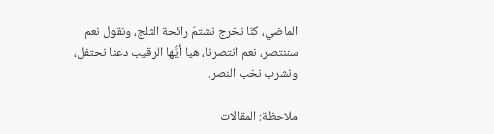الماضي، كنّا نخرج نشتمّ رائحة الثلج، ونقول نعم سننتصر، نعم انتصرنا، هيا أيُّها الرقيب دعنا نحتفل، ونشرب نخب النصر.

ملاحظة: المقالات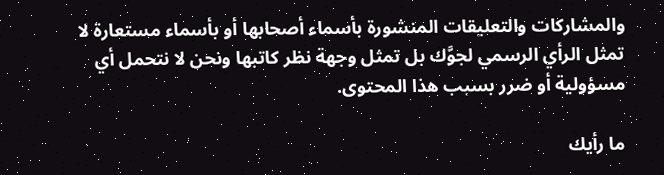والمشاركات والتعليقات المنشورة بأسماء أصحابها أو بأسماء مستعارة لا تمثل الرأي الرسمي لجوَّك بل تمثل وجهة نظر كاتبها ونحن لا نتحمل أي مسؤولية أو ضرر بسبب هذا المحتوى.

ما رأيك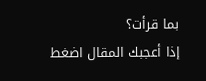بما قرأت؟
إذا أعجبك المقال اضغط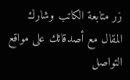زر متابعة الكاتب وشارك المقال مع أصدقائك على مواقع التواصل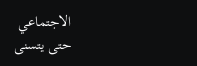الاجتماعي حتى يتسنى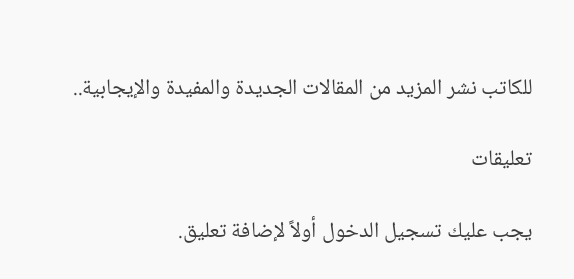للكاتب نشر المزيد من المقالات الجديدة والمفيدة والإيجابية..

تعليقات

يجب عليك تسجيل الدخول أولاً لإضافة تعليق.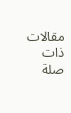مقالات ذات صلة